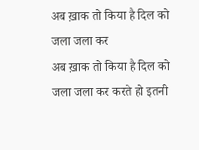अब ख़ाक तो किया है दिल को जला जला कर
अब ख़ाक तो किया है दिल को जला जला कर करते हो इतनी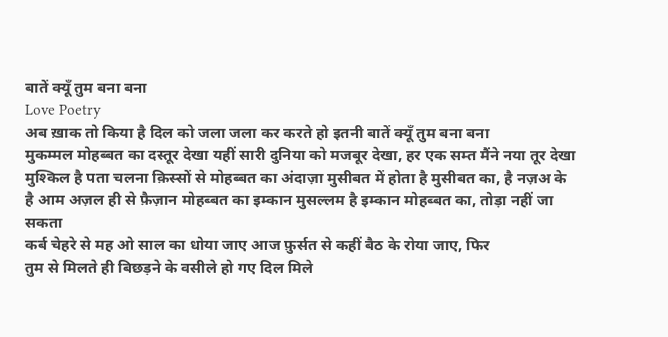बातें क्यूँ तुम बना बना
Love Poetry
अब ख़ाक तो किया है दिल को जला जला कर करते हो इतनी बातें क्यूँ तुम बना बना
मुकम्मल मोहब्बत का दस्तूर देखा यहीं सारी दुनिया को मजबूर देखा, हर एक सम्त मैंने नया तूर देखा
मुश्किल है पता चलना क़िस्सों से मोहब्बत का अंदाज़ा मुसीबत में होता है मुसीबत का, है नज़अ के
है आम अज़ल ही से फ़ैज़ान मोहब्बत का इम्कान मुसल्लम है इम्कान मोहब्बत का, तोड़ा नहीं जा सकता
कर्ब चेहरे से मह ओ साल का धोया जाए आज फ़ुर्सत से कहीं बैठ के रोया जाए, फिर
तुम से मिलते ही बिछड़ने के वसीले हो गए दिल मिले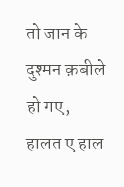तो जान के दुश्मन क़बीले हो गए,
हालत ए हाल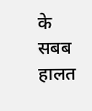के सबब हालत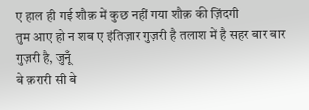ए हाल ही गई शौक़ में कुछ नहीं गया शौक़ की ज़िंदगी
तुम आए हो न शब ए इंतिज़ार गुज़री है तलाश में है सहर बार बार गुज़री है, जुनूँ
बे क़रारी सी बे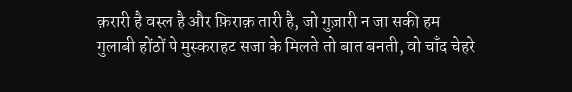क़रारी है वस्ल है और फ़िराक़ तारी है, जो गुज़ारी न जा सकी हम
गुलाबी होंठों पे मुस्कराहट सजा के मिलते तो बात बनती, वो चाँद चेहरे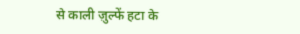से काली ज़ुल्फें हटा के